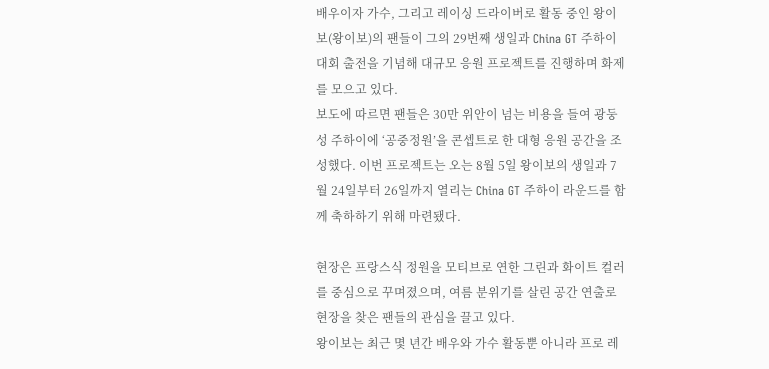배우이자 가수, 그리고 레이싱 드라이버로 활동 중인 왕이보(왕이보)의 팬들이 그의 29번째 생일과 China GT 주하이 대회 출전을 기념해 대규모 응원 프로젝트를 진행하며 화제를 모으고 있다.
보도에 따르면 팬들은 30만 위안이 넘는 비용을 들여 광둥성 주하이에 ‘공중정원’을 콘셉트로 한 대형 응원 공간을 조성했다. 이번 프로젝트는 오는 8월 5일 왕이보의 생일과 7월 24일부터 26일까지 열리는 China GT 주하이 라운드를 함께 축하하기 위해 마련됐다.

현장은 프랑스식 정원을 모티브로 연한 그린과 화이트 컬러를 중심으로 꾸며졌으며, 여름 분위기를 살린 공간 연출로 현장을 찾은 팬들의 관심을 끌고 있다.
왕이보는 최근 몇 년간 배우와 가수 활동뿐 아니라 프로 레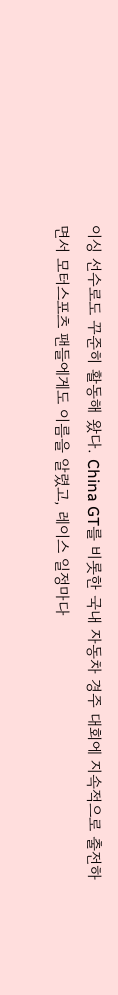이싱 선수로도 꾸준히 활동해 왔다. China GT를 비롯한 국내 자동차 경주 대회에 지속적으로 출전하면서 모터스포츠 팬들에게도 이름을 알렸고, 레이스 일정마다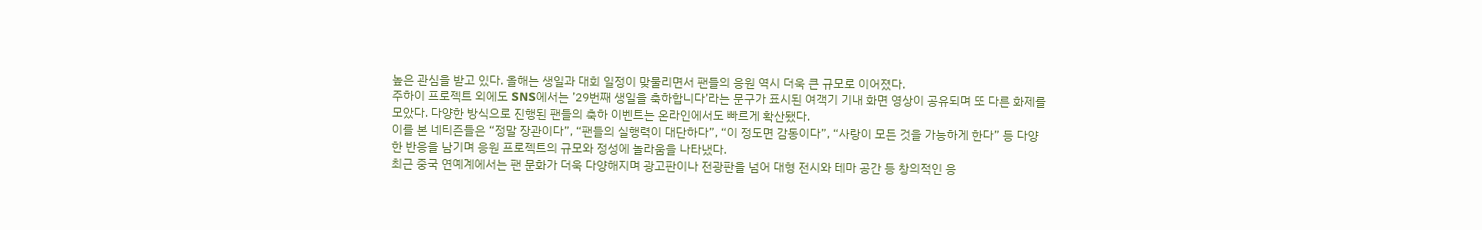높은 관심을 받고 있다. 올해는 생일과 대회 일정이 맞물리면서 팬들의 응원 역시 더욱 큰 규모로 이어졌다.
주하이 프로젝트 외에도 SNS에서는 ’29번째 생일을 축하합니다’라는 문구가 표시된 여객기 기내 화면 영상이 공유되며 또 다른 화제를 모았다. 다양한 방식으로 진행된 팬들의 축하 이벤트는 온라인에서도 빠르게 확산됐다.
이를 본 네티즌들은 “정말 장관이다”, “팬들의 실행력이 대단하다”, “이 정도면 감동이다”, “사랑이 모든 것을 가능하게 한다” 등 다양한 반응을 남기며 응원 프로젝트의 규모와 정성에 놀라움을 나타냈다.
최근 중국 연예계에서는 팬 문화가 더욱 다양해지며 광고판이나 전광판을 넘어 대형 전시와 테마 공간 등 창의적인 응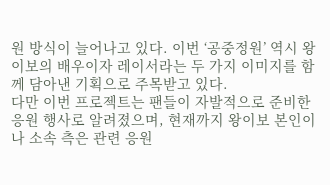원 방식이 늘어나고 있다. 이번 ‘공중정원’ 역시 왕이보의 배우이자 레이서라는 두 가지 이미지를 함께 담아낸 기획으로 주목받고 있다.
다만 이번 프로젝트는 팬들이 자발적으로 준비한 응원 행사로 알려졌으며, 현재까지 왕이보 본인이나 소속 측은 관련 응원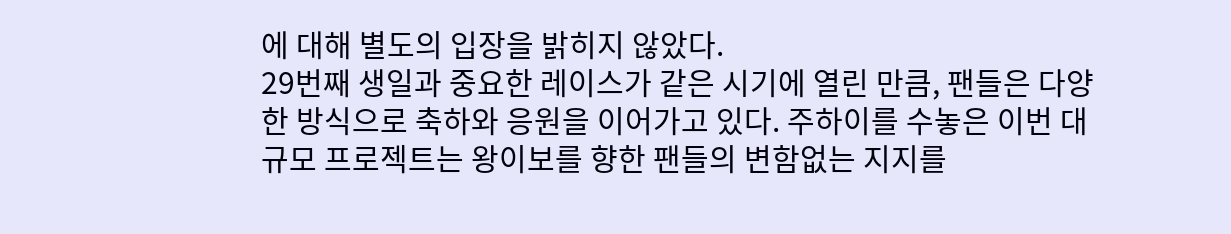에 대해 별도의 입장을 밝히지 않았다.
29번째 생일과 중요한 레이스가 같은 시기에 열린 만큼, 팬들은 다양한 방식으로 축하와 응원을 이어가고 있다. 주하이를 수놓은 이번 대규모 프로젝트는 왕이보를 향한 팬들의 변함없는 지지를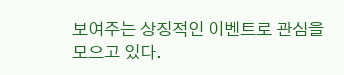보여주는 상징적인 이벤트로 관심을 모으고 있다.